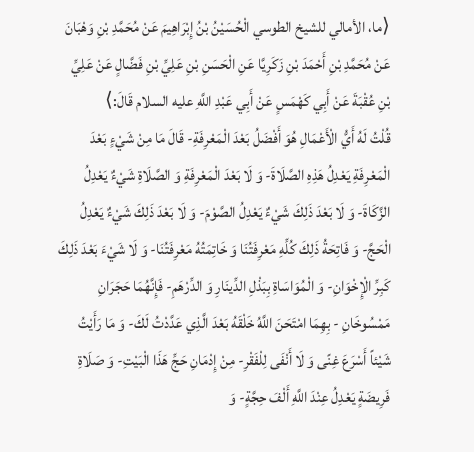⟨ما، الأمالي للشيخ الطوسي الْحُسَيْنُ بْنُ إِبْرَاهِيمَ عَنْ مُحَمَّدِ بْنِ وَهْبَانَ عَنْ مُحَمَّدِ بْنِ أَحْمَدَ بْنِ زَكَرِيَّا عَنِ الْحَسَنِ بْنِ عَلِيِّ بْنِ فَضَّالٍ عَنْ عَلِيِّ بْنِ عُقْبَةَ عَنْ أَبِي كَهْمَسٍ عَنْ أَبِي عَبْدِ اللَّهِ عليه السلام قَالَ:⟩
قُلْتُ لَهُ أَيُّ الْأَعْمَالِ هُوَ أَفْضَلُ بَعْدَ الْمَعْرِفَةِ- قَالَ مَا مِنْ شَيْءٍ بَعْدَ الْمَعْرِفَةِ يَعْدِلُ هَذِهِ الصَّلَاةَ- وَ لَا بَعْدَ الْمَعْرِفَةِ وَ الصَّلَاةِ شَيْءٌ يَعْدِلُ الزَّكَاةَ- وَ لَا بَعْدَ ذَلِكَ شَيْءٌ يَعْدِلُ الصَّوْمَ- وَ لَا بَعْدَ ذَلِكَ شَيْءٌ يَعْدِلُ الْحَجَّ- وَ فَاتِحَةُ ذَلِكَ كُلِّهِ مَعْرِفَتُنَا وَ خَاتِمَتُهُ مَعْرِفَتُنَا- وَ لَا شَيْءَ بَعْدَ ذَلِكَ كَبِرِّ الْإِخْوَانِ- وَ الْمُوَاسَاةِ بِبَذْلِ الدِّينَارِ وَ الدِّرْهَمِ- فَإِنَّهُمَا حَجَرَانِ مَمْسُوخَانِ - بِهِمَا امْتَحَنَ اللَّهُ خَلْقَهُ بَعْدَ الَّذِي عَدَّدْتُ لَكَ- وَ مَا رَأَيْتُ شَيْئاً أَسْرَعَ غِنًى وَ لَا أَنْفَى لِلْفَقْرِ- مِنْ إِدْمَانِ حَجِّ هَذَا الْبَيْتِ- وَ صَلَاةِ فَرِيضَةٍ يَعْدِلُ عِنْدَ اللَّهِ أَلْفَ حِجَّةٍ- وَ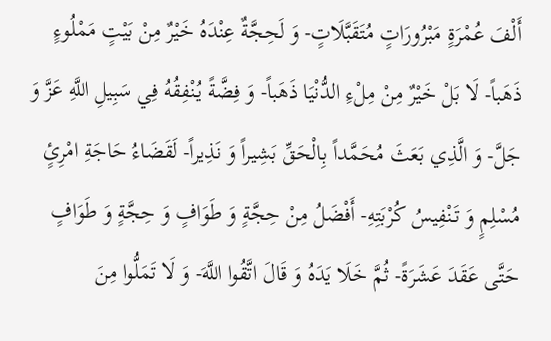أَلْفَ عُمْرَةٍ مَبْرُورَاتٍ مُتَقَبَّلَاتٍ- وَ لَحِجَّةٌ عِنْدَهُ خَيْرٌ مِنْ بَيْتٍ مَمْلُوءٍ ذَهَباً- لَا بَلْ خَيْرٌ مِنْ مِلْءِ الدُّنْيَا ذَهَباً- وَ فِضَّةً يُنْفِقُهُ فِي سَبِيلِ اللَّهِ عَزَّ وَ جَلَّ- وَ الَّذِي بَعَثَ مُحَمَّداً بِالْحَقِّ بَشِيراً وَ نَذِيراً- لَقَضَاءُ حَاجَةِ امْرِئٍ مُسْلِمٍ وَ تَنْفِيسُ كُرْبَتِهِ- أَفْضَلُ مِنْ حِجَّةٍ وَ طَوَافٍ وَ حِجَّةٍ وَ طَوَافٍ حَتَّى عَقَدَ عَشَرَةً- ثُمَّ خَلَا يَدَهُ وَ قَالَ اتَّقُوا اللَّهَ- وَ لَا تَمَلُّوا مِنَ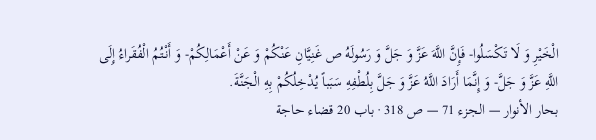الْخَيْرِ وَ لَا تَكْسَلُوا- فَإِنَّ اللَّهَ عَزَّ وَ جَلَّ وَ رَسُولَهُ ص غَنِيَّانِ عَنْكُمْ وَ عَنْ أَعْمَالِكُمْ- وَ أَنْتُمُ الْفُقَراءُ إِلَى اللَّهِ عَزَّ وَ جَلَّ- وَ إِنَّمَا أَرَادَ اللَّهُ عَزَّ وَ جَلَّ بِلُطْفِهِ سَبَباً يُدْخِلُكُمْ بِهِ الْجَنَّةَ.
بحار الأنوار — الجزء 71 — ص 318 · باب 20 قضاء حاجة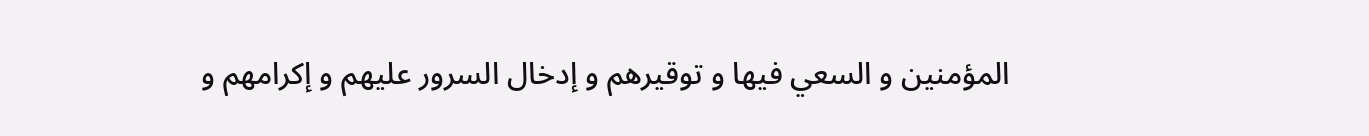المؤمنين و السعي فيها و توقيرهم و إدخال السرور عليهم و إكرامهم و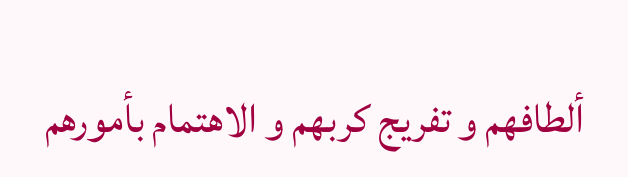ألطافهم و تفريج كربهم و الاهتمام بأمورهم